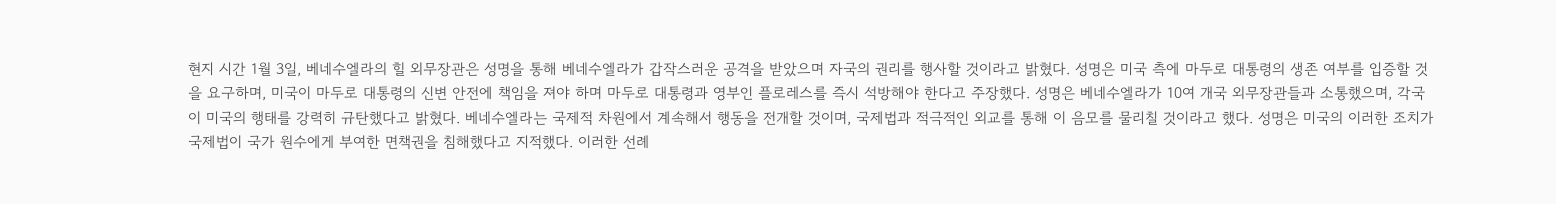현지 시간 1월 3일, 베네수엘라의 힐 외무장관은 성명을 통해 베네수엘라가 갑작스러운 공격을 받았으며 자국의 권리를 행사할 것이라고 밝혔다. 성명은 미국 측에 마두로 대통령의 생존 여부를 입증할 것을 요구하며, 미국이 마두로 대통령의 신변 안전에 책임을 져야 하며 마두로 대통령과 영부인 플로레스를 즉시 석방해야 한다고 주장했다. 성명은 베네수엘라가 10여 개국 외무장관들과 소통했으며, 각국이 미국의 행태를 강력히 규탄했다고 밝혔다. 베네수엘라는 국제적 차원에서 계속해서 행동을 전개할 것이며, 국제법과 적극적인 외교를 통해 이 음모를 물리칠 것이라고 했다. 성명은 미국의 이러한 조치가 국제법이 국가 원수에게 부여한 면책권을 침해했다고 지적했다. 이러한 선례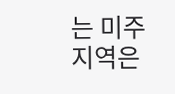는 미주 지역은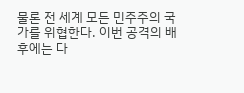물론 전 세계 모든 민주주의 국가를 위협한다. 이번 공격의 배후에는 다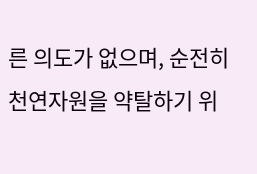른 의도가 없으며, 순전히 천연자원을 약탈하기 위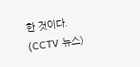한 것이다. (CCTV 뉴스)